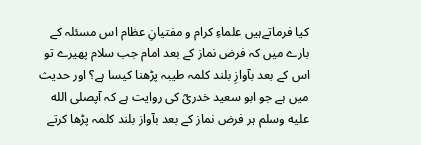کیا فرماتےہیں علماءِ کرام و مفتیانِ عظام اس مسئلہ کے بارے میں کہ فرض نماز کے بعد امام جب سلام پھیرے تو اس کے بعد بآوازِ بلند کلمہ طیبہ پڑھنا کیسا ہے؟ اور حدیث میں ہے جو ابو سعید خدریؓ کی روایت ہے کہ آپصلى الله عليه وسلم ہر فرض نماز کے بعد بآواز بلند کلمہ پڑھا کرتے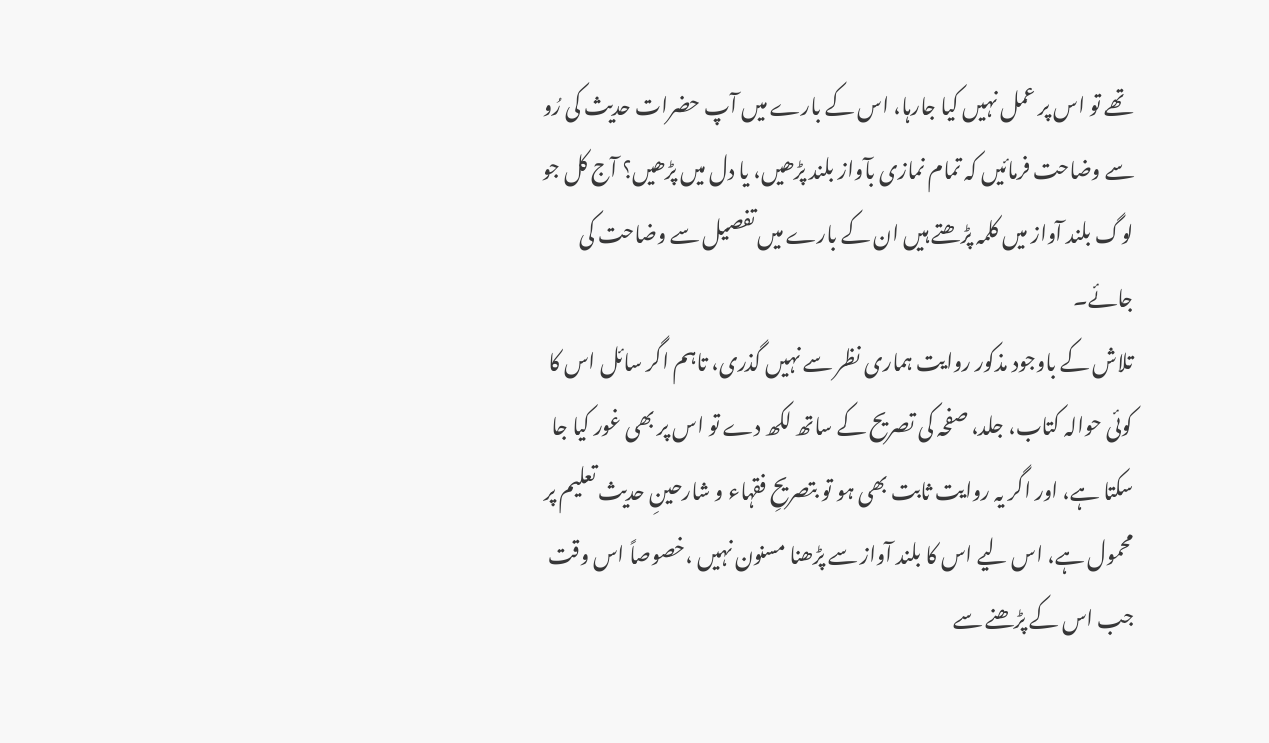تھے تو اس پر عمل نہیں کیا جارہا، اس کے بارے میں آپ حضرات حدیث کی رُو سے وضاحت فرمائیں کہ تمام نمازی بآواز بلند پڑھیں، یا دل میں پڑھیں؟ آج کل جو لوگ بلند آواز میں کلمہ پڑھتے ہیں ان کے بارے میں تفصیل سے وضاحت کی جائے۔
تلاش کے باوجود مذکور روایت ہماری نظر سے نہیں گذری، تاہم اگر سائل اس کا کوئی حوالہ کتاب، جلد، صفحہ کی تصریح کے ساتھ لکھ دے تو اس پر بھی غور کیا جا سکتا ہے، اور اگر یہ روایت ثابت بھی ہو تو بتصریحِ فقہاء و شارحینِ حدیث تعلیم پر محمول ہے، اس لیے اس کا بلند آواز سے پڑھنا مسنون نہیں ،خصوصاً اس وقت جب اس کے پڑھنے سے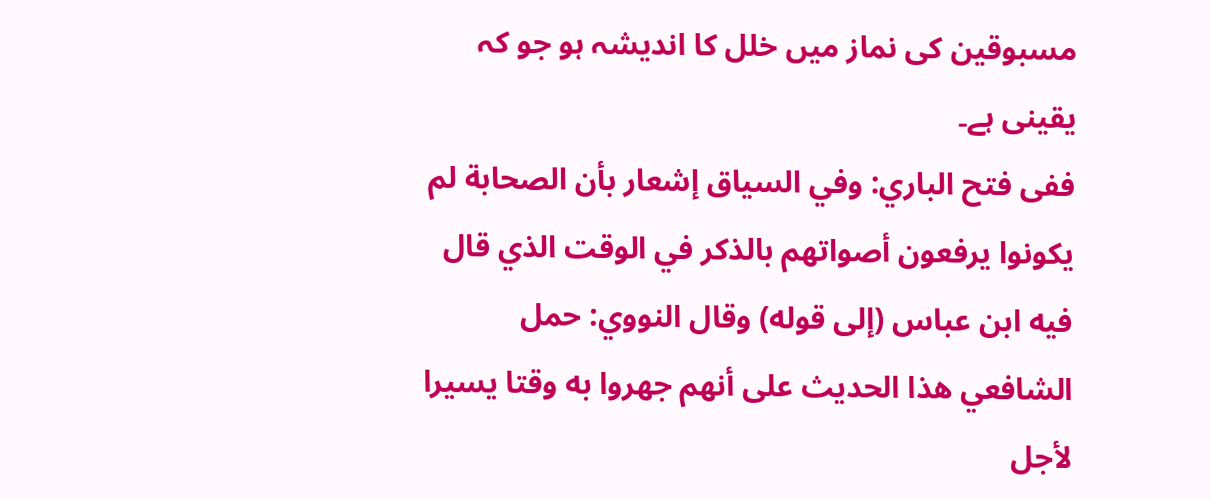مسبوقین کی نماز میں خلل کا اندیشہ ہو جو کہ یقینی ہے۔
ففی فتح الباري: وفي السياق إشعار بأن الصحابة لم يكونوا يرفعون أصواتهم بالذكر في الوقت الذي قال فيه ابن عباس (إلی قوله) وقال النووي: حمل الشافعي هذا الحديث على أنهم جهروا به وقتا يسيرا لأجل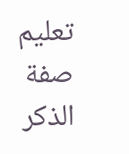تعليم صفة الذكر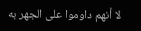لا أنهم داوموا على الجهر به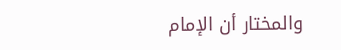والمختار أن الإمام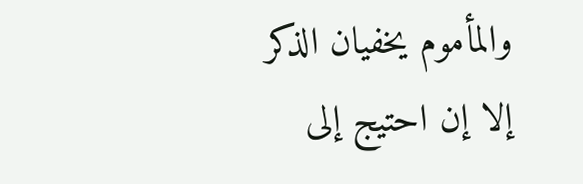والمأموم يخفيان الذكر إلا إن احتيج إلى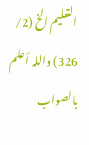التعليم الخ (2/ 326) واللہ أعلم بالصواب